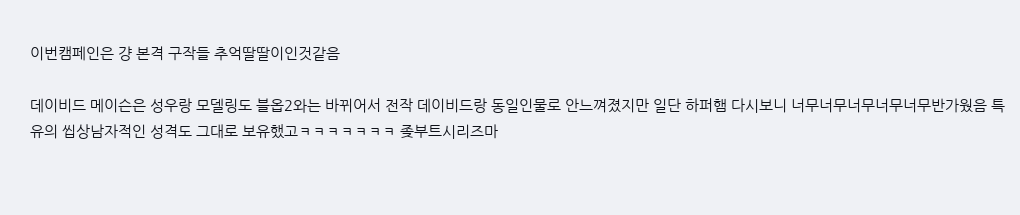이번캠페인은 걍 본격 구작들 추억딸딸이인것같음

데이비드 메이슨은 성우랑 모델링도 블옵2와는 바뀌어서 전작 데이비드랑 동일인물로 안느껴졌지만 일단 하퍼햄 다시보니 너무너무너무너무너무반가웠음 특유의 씹상남자적인 성격도 그대로 보유했고ㅋㅋㅋㅋㅋㅋㅋ 좆부트시리즈마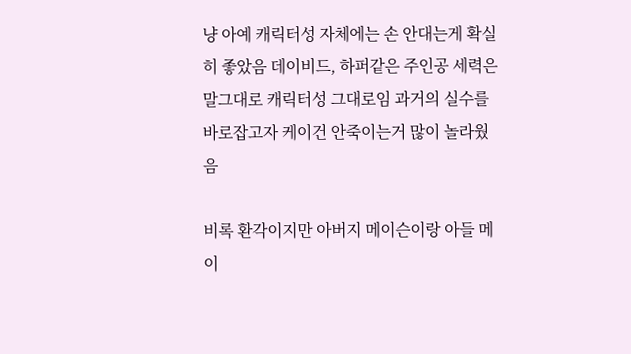냥 아예 캐릭터성 자체에는 손 안대는게 확실히 좋았음 데이비드, 하퍼같은 주인공 세력은 말그대로 캐릭터성 그대로임 과거의 실수를 바로잡고자 케이건 안죽이는거 많이 놀라웠음

비록 환각이지만 아버지 메이슨이랑 아들 메이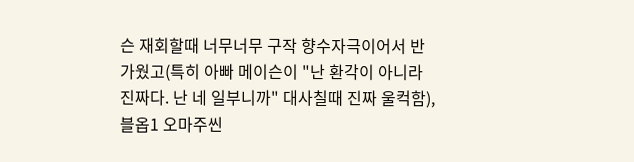슨 재회할때 너무너무 구작 향수자극이어서 반가웠고(특히 아빠 메이슨이 "난 환각이 아니라 진짜다. 난 네 일부니까" 대사칠때 진짜 울컥함), 블옵1 오마주씬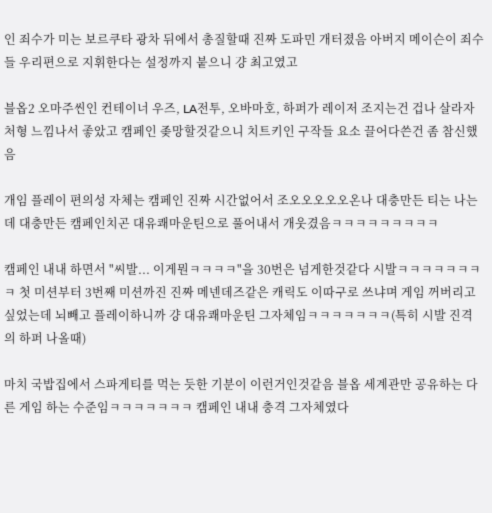인 죄수가 미는 보르쿠타 광차 뒤에서 총질할때 진짜 도파민 개터졌음 아버지 메이슨이 죄수들 우리편으로 지휘한다는 설정까지 붙으니 걍 최고였고

블옵2 오마주씬인 컨테이너 우즈, LA전투, 오바마호, 하퍼가 레이저 조지는건 겁나 살라자 처형 느낌나서 좋았고 캠페인 좆망할것같으니 치트키인 구작들 요소 끌어다쓴건 좀 참신했음

개임 플레이 편의성 자체는 캠페인 진짜 시간없어서 조오오오오오온나 대충만든 티는 나는데 대충만든 캠페인치곤 대유쾌마운틴으로 풀어내서 개웃겼음ㅋㅋㅋㅋㅋㅋㅋㅋㅋ

캠페인 내내 하면서 "씨발... 이게뭔ㅋㅋㅋㅋ"을 30번은 넘게한것같다 시발ㅋㅋㅋㅋㅋㅋㅋㅋ 첫 미션부터 3번째 미션까진 진짜 메넨데즈같은 캐릭도 이따구로 쓰냐며 게임 꺼버리고 싶었는데 뇌빼고 플레이하니까 걍 대유쾌마운틴 그자체임ㅋㅋㅋㅋㅋㅋㅋ(특히 시발 진격의 하퍼 나올때)

마치 국밥집에서 스파게티를 먹는 듯한 기분이 이런거인것같음 블옵 세계관만 공유하는 다른 게임 하는 수준임ㅋㅋㅋㅋㅋㅋㅋ 캠페인 내내 충격 그자체였다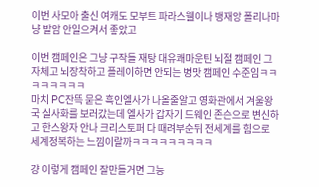이번 사모아 출신 여캐도 모부트 파라스웰이나 뱅재앙 폴리나마냥 발암 안일으켜서 좋았고

이번 캠페인은 그냥 구작들 재탕 대유쾌마운틴 뇌절 캠페인 그자체고 뇌장착하고 플레이하면 안되는 병맛 캠페인 수준임ㅋㅋㅋㅋㅋㅋㅋㅋ
마치 PC잔뜩 묻은 흑인엘사가 나올줄알고 영화관에서 겨울왕국 실사화를 보러갔는데 엘사가 갑자기 드웨인 존슨으로 변신하고 한스왕자 안나 크리스토퍼 다 때려부순뒤 전세계를 힘으로 세계정복하는 느낌이랄까ㅋㅋㅋㅋㅋㅋㅋㅋㅋ

걍 이렇게 캠페인 잘만들거면 그능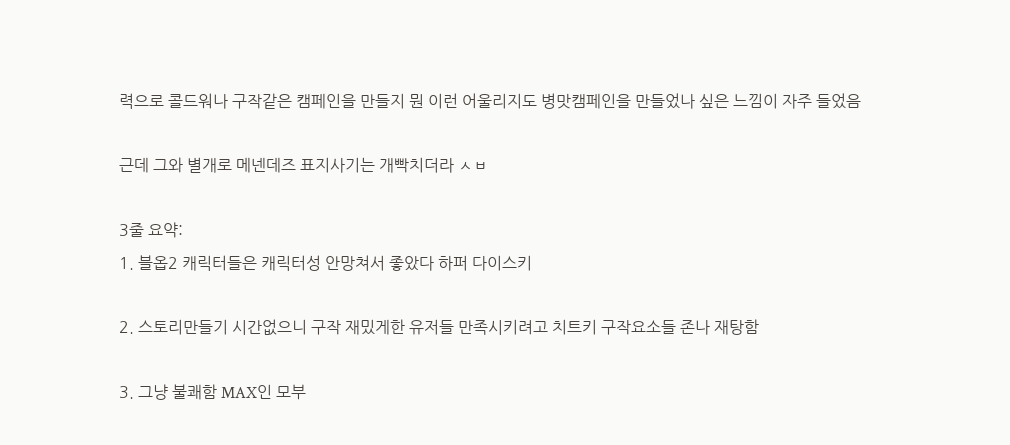력으로 콜드워나 구작같은 캠페인을 만들지 뭔 이런 어울리지도 병맛캠페인을 만들었나 싶은 느낌이 자주 들었음

근데 그와 별개로 메넨데즈 표지사기는 개빡치더라 ㅅㅂ

3줄 요약:
1. 블옵2 캐릭터들은 캐릭터성 안망쳐서 좋았다 하퍼 다이스키

2. 스토리만들기 시간없으니 구작 재밌게한 유저들 만족시키려고 치트키 구작요소들 존나 재탕함

3. 그냥 불쾌함 MAX인 모부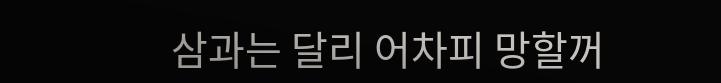삼과는 달리 어차피 망할꺼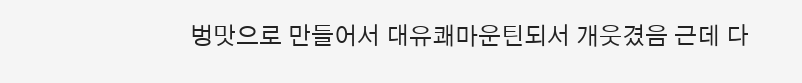벙맛으로 만들어서 대유쾌마운틴되서 개웃겼음 근데 다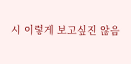시 이렇게 보고싶진 않음